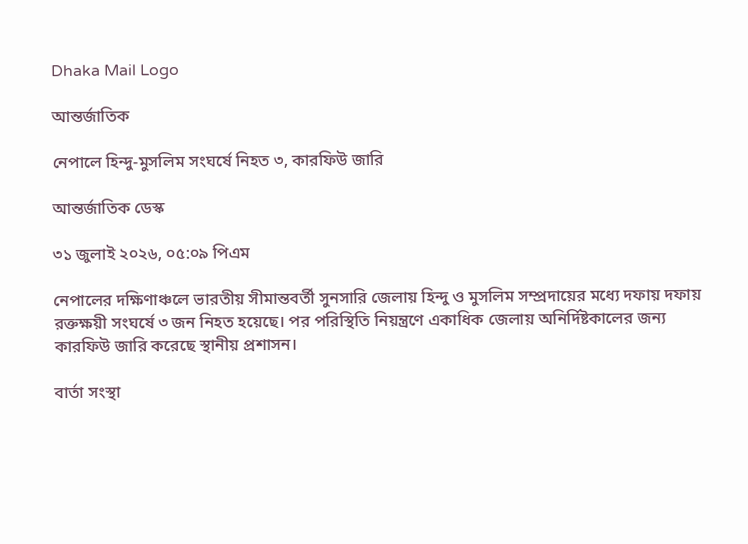Dhaka Mail Logo

আন্তর্জাতিক

নেপালে হিন্দু-মুসলিম সংঘর্ষে নিহত ৩, কারফিউ জারি

আন্তর্জাতিক ডেস্ক

৩১ জুলাই ২০২৬, ০৫:০৯ পিএম

নেপালের দক্ষিণাঞ্চলে ভারতীয় সীমান্তবর্তী সুনসারি জেলায় হিন্দু ও মুসলিম সম্প্রদায়ের মধ্যে দফায় দফায় রক্তক্ষয়ী সংঘর্ষে ৩ জন নিহত হয়েছে। পর পরিস্থিতি নিয়ন্ত্রণে একাধিক জেলায় অনির্দিষ্টকালের জন্য কারফিউ জারি করেছে স্থানীয় প্রশাসন।

বার্তা সংস্থা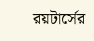রয়টার্সের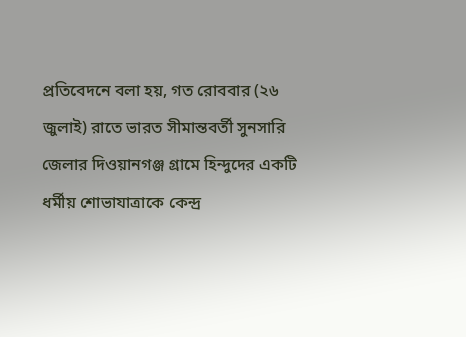প্রতিবেদনে বলা হয়, গত রোববার (২৬ জুলাই) রাতে ভারত সীমান্তবর্তী সুনসারি জেলার দিওয়ানগঞ্জ গ্রামে হিন্দুদের একটি ধর্মীয় শোভাযাত্রাকে কেন্দ্র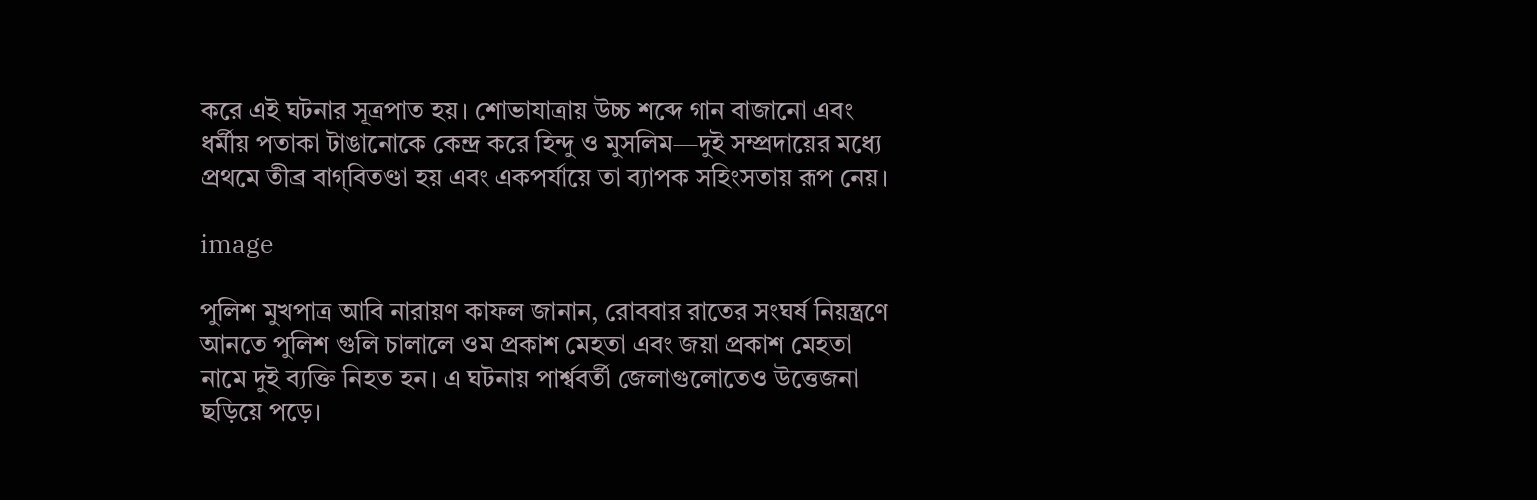করে এই ঘটনার সূত্রপাত হয়। শোভাযাত্রায় উচ্চ শব্দে গান বাজানো এবং ধর্মীয় পতাকা টাঙানোকে কেন্দ্র করে হিন্দু ও মুসলিম—দুই সম্প্রদায়ের মধ্যে প্রথমে তীব্র বাগ্‌বিতণ্ডা হয় এবং একপর্যায়ে তা ব্যাপক সহিংসতায় রূপ নেয়।

image

পুলিশ মুখপাত্র আবি নারায়ণ কাফল জানান, রোববার রাতের সংঘর্ষ নিয়ন্ত্রণে আনতে পুলিশ গুলি চালালে ওম প্রকাশ মেহতা এবং জয়া প্রকাশ মেহতা নামে দুই ব্যক্তি নিহত হন। এ ঘটনায় পার্শ্ববর্তী জেলাগুলোতেও উত্তেজনা ছড়িয়ে পড়ে।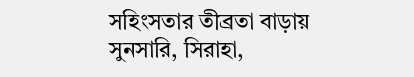সহিংসতার তীব্রতা বাড়ায় সুনসারি, সিরাহা,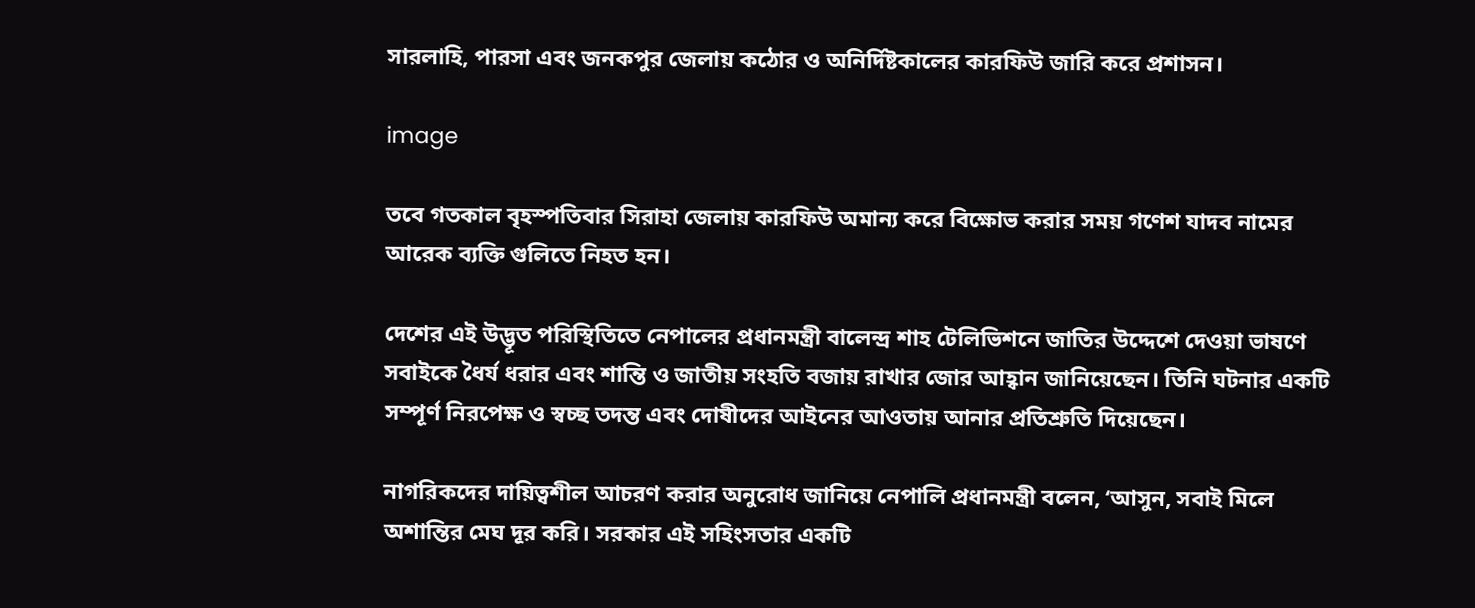সারলাহি, পারসা এবং জনকপুর জেলায় কঠোর ও অনির্দিষ্টকালের কারফিউ জারি করে প্রশাসন।

image

তবে গতকাল বৃহস্পতিবার সিরাহা জেলায় কারফিউ অমান্য করে বিক্ষোভ করার সময় গণেশ যাদব নামের আরেক ব্যক্তি গুলিতে নিহত হন।

দেশের এই উদ্ভূত পরিস্থিতিতে নেপালের প্রধানমন্ত্রী বালেন্দ্র শাহ টেলিভিশনে জাতির উদ্দেশে দেওয়া ভাষণে সবাইকে ধৈর্য ধরার এবং শান্তি ও জাতীয় সংহতি বজায় রাখার জোর আহ্বান জানিয়েছেন। তিনি ঘটনার একটি সম্পূর্ণ নিরপেক্ষ ও স্বচ্ছ তদন্ত এবং দোষীদের আইনের আওতায় আনার প্রতিশ্রুতি দিয়েছেন।

নাগরিকদের দায়িত্বশীল আচরণ করার অনুরোধ জানিয়ে নেপালি প্রধানমন্ত্রী বলেন, ‘আসুন, সবাই মিলে অশান্তির মেঘ দূর করি। সরকার এই সহিংসতার একটি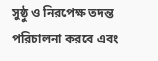সুষ্ঠু ও নিরপেক্ষ তদন্ত পরিচালনা করবে এবং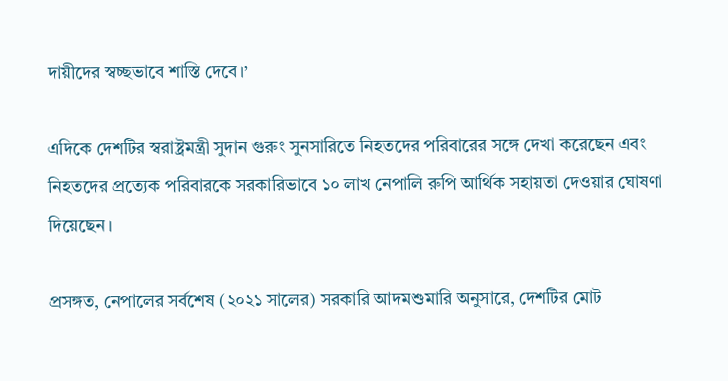দায়ীদের স্বচ্ছভাবে শাস্তি দেবে।’

এদিকে দেশটির স্বরাষ্ট্রমন্ত্রী সুদান গুরুং সুনসারিতে নিহতদের পরিবারের সঙ্গে দেখা করেছেন এবং নিহতদের প্রত্যেক পরিবারকে সরকারিভাবে ১০ লাখ নেপালি রুপি আর্থিক সহায়তা দেওয়ার ঘোষণা দিয়েছেন।

প্রসঙ্গত, নেপালের সর্বশেষ (২০২১ সালের) সরকারি আদমশুমারি অনুসারে, দেশটির মোট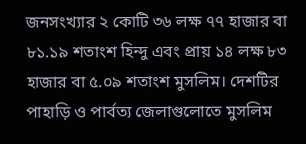জনসংখ্যার ২ কোটি ৩৬ লক্ষ ৭৭ হাজার বা ৮১.১৯ শতাংশ হিন্দু এবং প্রায় ১৪ লক্ষ ৮৩ হাজার বা ৫.০৯ শতাংশ মুসলিম। দেশটির  পাহাড়ি ও পার্বত্য জেলাগুলোতে মুসলিম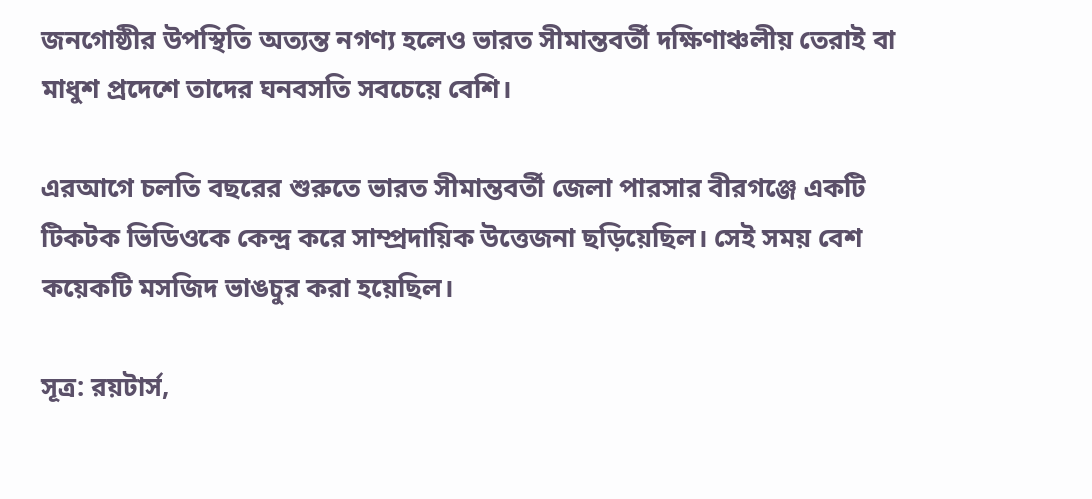জনগোষ্ঠীর উপস্থিতি অত্যন্ত নগণ্য হলেও ভারত সীমান্তবর্তী দক্ষিণাঞ্চলীয় তেরাই বা মাধুশ প্রদেশে তাদের ঘনবসতি সবচেয়ে বেশি।

এরআগে চলতি বছরের শুরুতে ভারত সীমান্তবর্তী জেলা পারসার বীরগঞ্জে একটি টিকটক ভিডিওকে কেন্দ্র করে সাম্প্রদায়িক উত্তেজনা ছড়িয়েছিল। সেই সময় বেশ কয়েকটি মসজিদ ভাঙচুর করা হয়েছিল।

সূত্র: রয়টার্স,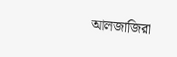আলজাজিরা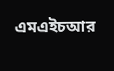এমএইচআর